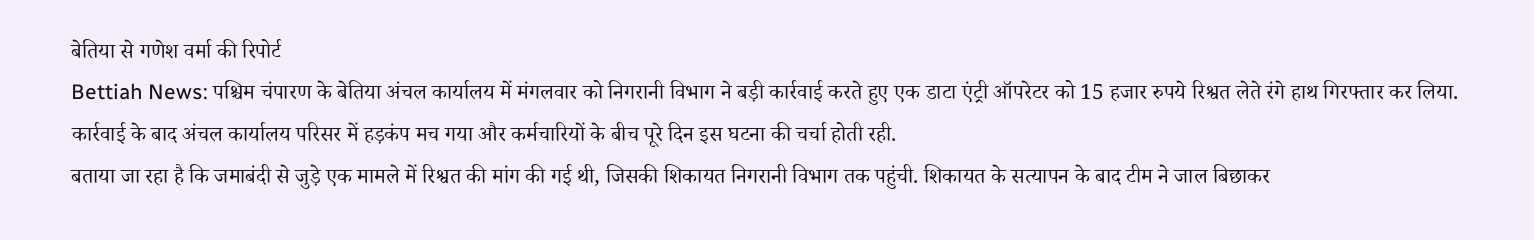बेतिया से गणेश वर्मा की रिपोर्ट
Bettiah News: पश्चिम चंपारण के बेतिया अंचल कार्यालय में मंगलवार को निगरानी विभाग ने बड़ी कार्रवाई करते हुए एक डाटा एंट्री ऑपरेटर को 15 हजार रुपये रिश्वत लेते रंगे हाथ गिरफ्तार कर लिया. कार्रवाई के बाद अंचल कार्यालय परिसर में हड़कंप मच गया और कर्मचारियों के बीच पूरे दिन इस घटना की चर्चा होती रही.
बताया जा रहा है कि जमाबंदी से जुड़े एक मामले में रिश्वत की मांग की गई थी, जिसकी शिकायत निगरानी विभाग तक पहुंची. शिकायत के सत्यापन के बाद टीम ने जाल बिछाकर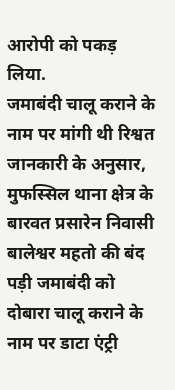आरोपी को पकड़ लिया.
जमाबंदी चालू कराने के नाम पर मांगी थी रिश्वत
जानकारी के अनुसार, मुफस्सिल थाना क्षेत्र के बारवत प्रसारेन निवासी बालेश्वर महतो की बंद पड़ी जमाबंदी को दोबारा चालू कराने के नाम पर डाटा एंट्री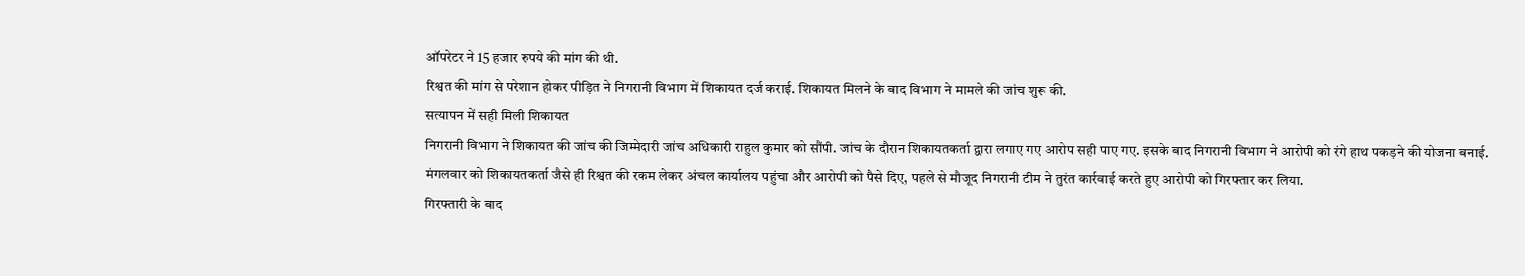ऑपरेटर ने 15 हजार रुपये की मांग की थी.
रिश्वत की मांग से परेशान होकर पीड़ित ने निगरानी विभाग में शिकायत दर्ज कराई. शिकायत मिलने के बाद विभाग ने मामले की जांच शुरू की.
सत्यापन में सही मिली शिकायत
निगरानी विभाग ने शिकायत की जांच की जिम्मेदारी जांच अधिकारी राहुल कुमार को सौंपी. जांच के दौरान शिकायतकर्ता द्वारा लगाए गए आरोप सही पाए गए. इसके बाद निगरानी विभाग ने आरोपी को रंगे हाथ पकड़ने की योजना बनाई.
मंगलवार को शिकायतकर्ता जैसे ही रिश्वत की रकम लेकर अंचल कार्यालय पहुंचा और आरोपी को पैसे दिए, पहले से मौजूद निगरानी टीम ने तुरंत कार्रवाई करते हुए आरोपी को गिरफ्तार कर लिया.
गिरफ्तारी के बाद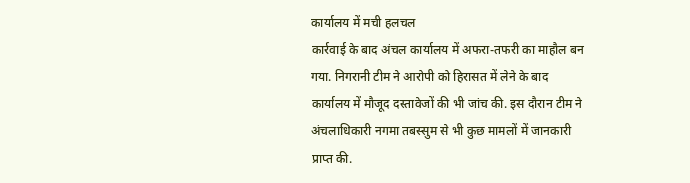कार्यालय में मची हलचल
कार्रवाई के बाद अंचल कार्यालय में अफरा-तफरी का माहौल बन गया. निगरानी टीम ने आरोपी को हिरासत में लेने के बाद कार्यालय में मौजूद दस्तावेजों की भी जांच की. इस दौरान टीम ने अंचलाधिकारी नगमा तबस्सुम से भी कुछ मामलों में जानकारी प्राप्त की.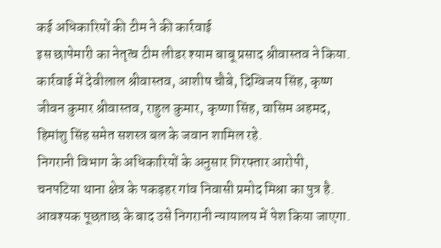कई अधिकारियों की टीम ने की कार्रवाई
इस छापेमारी का नेतृत्व टीम लीडर श्याम बाबू प्रसाद श्रीवास्तव ने किया. कार्रवाई में देवीलाल श्रीवास्तव, आशीष चौबे, दिग्विजय सिंह, कृष्ण जीवन कुमार श्रीवास्तव, राहुल कुमार, कृष्णा सिंह, वासिम अहमद, हिमांशु सिंह समेत सशस्त्र बल के जवान शामिल रहे.
निगरानी विभाग के अधिकारियों के अनुसार गिरफ्तार आरोपी, चनपटिया थाना क्षेत्र के पकड़हर गांव निवासी प्रमोद मिश्रा का पुत्र है. आवश्यक पूछताछ के बाद उसे निगरानी न्यायालय में पेश किया जाएगा.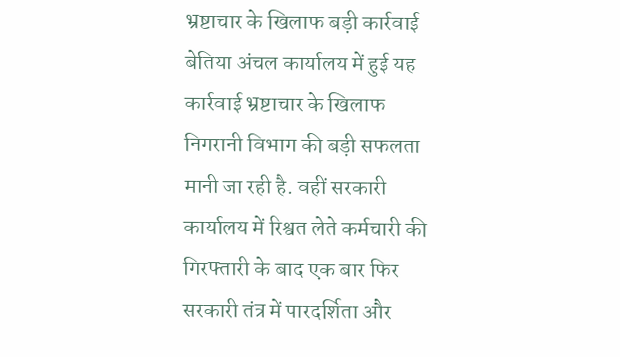भ्रष्टाचार के खिलाफ बड़ी कार्रवाई
बेतिया अंचल कार्यालय में हुई यह कार्रवाई भ्रष्टाचार के खिलाफ निगरानी विभाग की बड़ी सफलता मानी जा रही है. वहीं सरकारी कार्यालय में रिश्वत लेते कर्मचारी की गिरफ्तारी के बाद एक बार फिर सरकारी तंत्र में पारदर्शिता और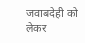जवाबदेही को लेकर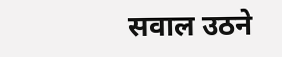सवाल उठने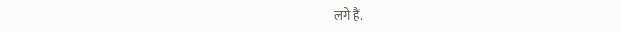लगे हैं.